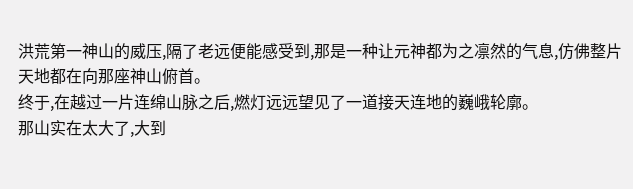洪荒第一神山的威压,隔了老远便能感受到,那是一种让元神都为之凛然的气息,仿佛整片天地都在向那座神山俯首。
终于,在越过一片连绵山脉之后,燃灯远远望见了一道接天连地的巍峨轮廓。
那山实在太大了,大到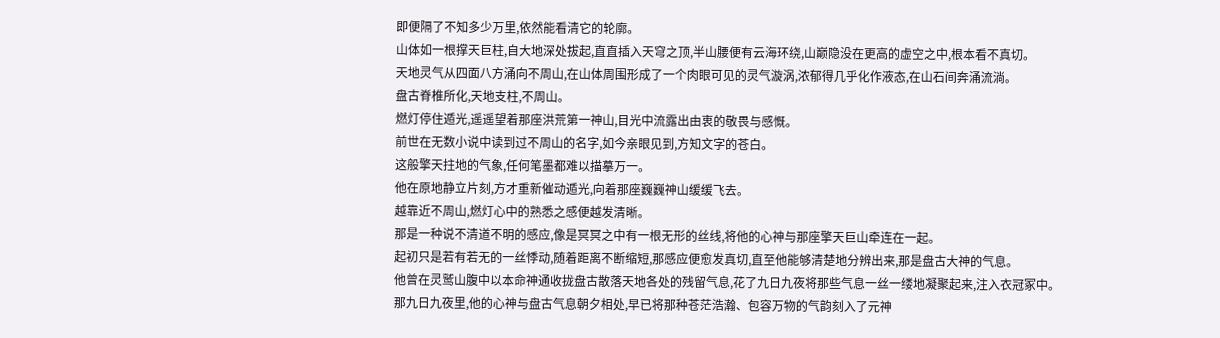即便隔了不知多少万里,依然能看清它的轮廓。
山体如一根撑天巨柱,自大地深处拔起,直直插入天穹之顶,半山腰便有云海环绕,山巅隐没在更高的虚空之中,根本看不真切。
天地灵气从四面八方涌向不周山,在山体周围形成了一个肉眼可见的灵气漩涡,浓郁得几乎化作液态,在山石间奔涌流淌。
盘古脊椎所化,天地支柱,不周山。
燃灯停住遁光,遥遥望着那座洪荒第一神山,目光中流露出由衷的敬畏与感慨。
前世在无数小说中读到过不周山的名字,如今亲眼见到,方知文字的苍白。
这般擎天拄地的气象,任何笔墨都难以描摹万一。
他在原地静立片刻,方才重新催动遁光,向着那座巍巍神山缓缓飞去。
越靠近不周山,燃灯心中的熟悉之感便越发清晰。
那是一种说不清道不明的感应,像是冥冥之中有一根无形的丝线,将他的心神与那座擎天巨山牵连在一起。
起初只是若有若无的一丝悸动,随着距离不断缩短,那感应便愈发真切,直至他能够清楚地分辨出来,那是盘古大神的气息。
他曾在灵鹫山腹中以本命神通收拢盘古散落天地各处的残留气息,花了九日九夜将那些气息一丝一缕地凝聚起来,注入衣冠冢中。
那九日九夜里,他的心神与盘古气息朝夕相处,早已将那种苍茫浩瀚、包容万物的气韵刻入了元神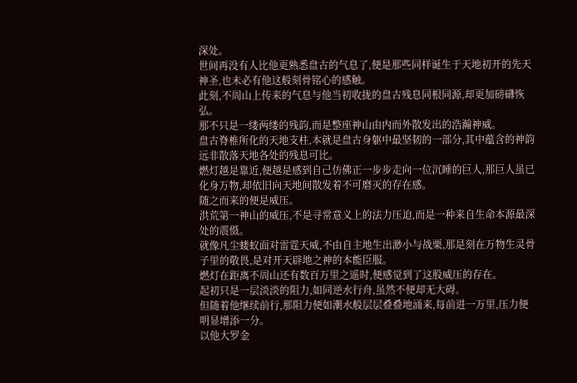深处。
世间再没有人比他更熟悉盘古的气息了,便是那些同样诞生于天地初开的先天神圣,也未必有他这般刻骨铭心的感触。
此刻,不周山上传来的气息与他当初收拢的盘古残息同根同源,却更加磅礴恢弘。
那不只是一缕两缕的残韵,而是整座神山由内而外散发出的浩瀚神威。
盘古脊椎所化的天地支柱,本就是盘古身躯中最坚韧的一部分,其中蕴含的神韵远非散落天地各处的残息可比。
燃灯越是靠近,便越是感到自己仿佛正一步步走向一位沉睡的巨人,那巨人虽已化身万物,却依旧向天地间散发着不可磨灭的存在感。
随之而来的便是威压。
洪荒第一神山的威压,不是寻常意义上的法力压迫,而是一种来自生命本源最深处的震慑。
就像凡尘蝼蚁面对雷霆天威,不由自主地生出渺小与战栗,那是刻在万物生灵骨子里的敬畏,是对开天辟地之神的本能臣服。
燃灯在距离不周山还有数百万里之遥时,便感觉到了这股威压的存在。
起初只是一层淡淡的阻力,如同逆水行舟,虽然不便却无大碍。
但随着他继续前行,那阻力便如潮水般层层叠叠地涌来,每前进一万里,压力便明显增添一分。
以他大罗金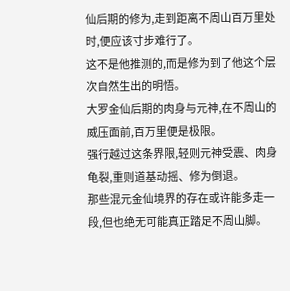仙后期的修为,走到距离不周山百万里处时,便应该寸步难行了。
这不是他推测的,而是修为到了他这个层次自然生出的明悟。
大罗金仙后期的肉身与元神,在不周山的威压面前,百万里便是极限。
强行越过这条界限,轻则元神受震、肉身龟裂,重则道基动摇、修为倒退。
那些混元金仙境界的存在或许能多走一段,但也绝无可能真正踏足不周山脚。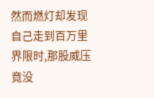然而燃灯却发现自己走到百万里界限时,那股威压竟没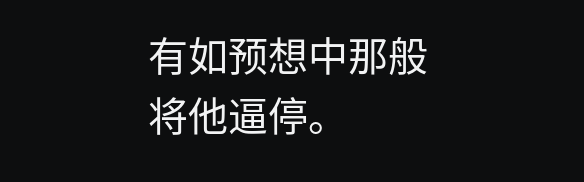有如预想中那般将他逼停。